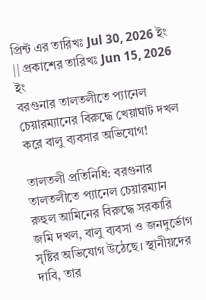প্রিন্ট এর তারিখঃ Jul 30, 2026 ইং || প্রকাশের তারিখঃ Jun 15, 2026 ইং
বরগুনার তালতলীতে প্যানেল চেয়ারম্যানের বিরুদ্ধে খেয়াঘাট দখল করে বালু ব্যবসার অভিযোগ!

তালতলী প্রতিনিধি: বরগুনার তালতলীতে প্যানেল চেয়ারম্যান রুহুল আমিনের বিরুদ্ধে সরকারি জমি দখল, বালু ব্যবসা ও জনদুর্ভোগ সৃষ্টির অভিযোগ উঠেছে। স্থানীয়দের দাবি, তার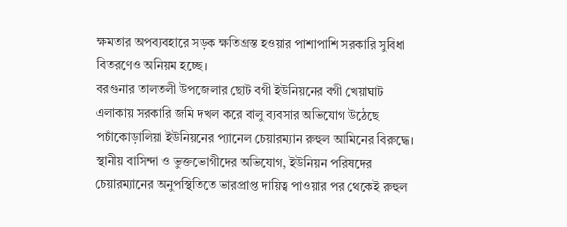ক্ষমতার অপব্যবহারে সড়ক ক্ষতিগ্রস্ত হওয়ার পাশাপাশি সরকারি সুবিধা বিতরণেও অনিয়ম হচ্ছে।
বরগুনার তালতলী উপজেলার ছোট বগী ইউনিয়নের বগী খেয়াঘাট এলাকায় সরকারি জমি দখল করে বালু ব্যবসার অভিযোগ উঠেছে পচাঁকোড়ালিয়া ইউনিয়নের প্যানেল চেয়ারম্যান রুহুল আমিনের বিরুদ্ধে। স্থানীয় বাসিন্দা ও ভুক্তভোগীদের অভিযোগ, ইউনিয়ন পরিষদের চেয়ারম্যানের অনুপস্থিতিতে ভারপ্রাপ্ত দায়িত্ব পাওয়ার পর থেকেই রুহুল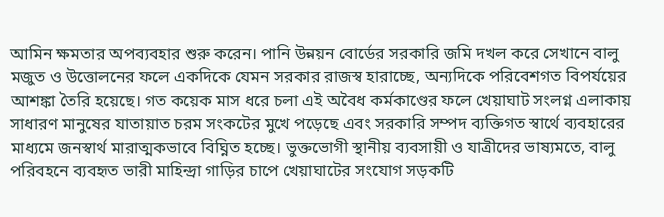আমিন ক্ষমতার অপব্যবহার শুরু করেন। পানি উন্নয়ন বোর্ডের সরকারি জমি দখল করে সেখানে বালু মজুত ও উত্তোলনের ফলে একদিকে যেমন সরকার রাজস্ব হারাচ্ছে, অন্যদিকে পরিবেশগত বিপর্যয়ের আশঙ্কা তৈরি হয়েছে। গত কয়েক মাস ধরে চলা এই অবৈধ কর্মকাণ্ডের ফলে খেয়াঘাট সংলগ্ন এলাকায় সাধারণ মানুষের যাতায়াত চরম সংকটের মুখে পড়েছে এবং সরকারি সম্পদ ব্যক্তিগত স্বার্থে ব্যবহারের মাধ্যমে জনস্বার্থ মারাত্মকভাবে বিঘ্নিত হচ্ছে। ভুক্তভোগী স্থানীয় ব্যবসায়ী ও যাত্রীদের ভাষ্যমতে, বালু পরিবহনে ব্যবহৃত ভারী মাহিন্দ্রা গাড়ির চাপে খেয়াঘাটের সংযোগ সড়কটি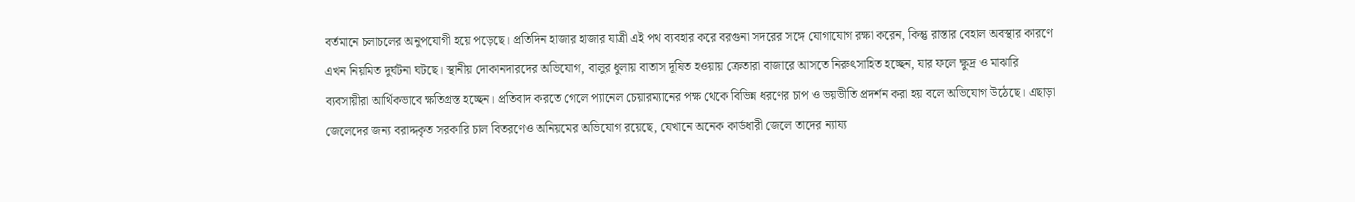বর্তমানে চলাচলের অনুপযোগী হয়ে পড়েছে। প্রতিদিন হাজার হাজার যাত্রী এই পথ ব্যবহার করে বরগুনা সদরের সঙ্গে যোগাযোগ রক্ষা করেন, কিন্তু রাস্তার বেহাল অবস্থার কারণে এখন নিয়মিত দুর্ঘটনা ঘটছে। স্থানীয় দোকানদারদের অভিযোগ, বালুর ধুলায় বাতাস দূষিত হওয়ায় ক্রেতারা বাজারে আসতে নিরুৎসাহিত হচ্ছেন, যার ফলে ক্ষুদ্র ও মাঝারি ব্যবসায়ীরা আর্থিকভাবে ক্ষতিগ্রস্ত হচ্ছেন। প্রতিবাদ করতে গেলে প্যানেল চেয়ারম্যানের পক্ষ থেকে বিভিন্ন ধরণের চাপ ও ভয়ভীতি প্রদর্শন করা হয় বলে অভিযোগ উঠেছে। এছাড়া জেলেদের জন্য বরাদ্দকৃত সরকারি চাল বিতরণেও অনিয়মের অভিযোগ রয়েছে, যেখানে অনেক কার্ডধারী জেলে তাদের ন্যায্য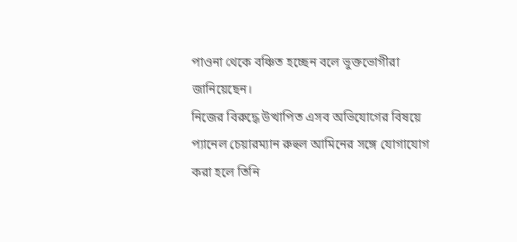পাওনা থেকে বঞ্চিত হচ্ছেন বলে ভুক্তভোগীরা জানিয়েছেন।
নিজের বিরুদ্ধে উত্থাপিত এসব অভিযোগের বিষয়ে প্যানেল চেয়ারম্যান রুহুল আমিনের সঙ্গে যোগাযোগ করা হলে তিনি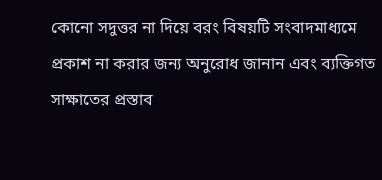কোনো সদুত্তর না দিয়ে বরং বিষয়টি সংবাদমাধ্যমে প্রকাশ না করার জন্য অনুরোধ জানান এবং ব্যক্তিগত সাক্ষাতের প্রস্তাব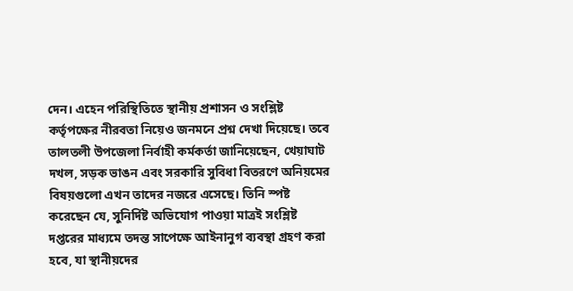দেন। এহেন পরিস্থিতিতে স্থানীয় প্রশাসন ও সংশ্লিষ্ট কর্তৃপক্ষের নীরবতা নিয়েও জনমনে প্রশ্ন দেখা দিয়েছে। তবে তালতলী উপজেলা নির্বাহী কর্মকর্তা জানিয়েছেন, খেয়াঘাট দখল, সড়ক ভাঙন এবং সরকারি সুবিধা বিতরণে অনিয়মের বিষয়গুলো এখন তাদের নজরে এসেছে। তিনি স্পষ্ট করেছেন যে, সুনির্দিষ্ট অভিযোগ পাওয়া মাত্রই সংশ্লিষ্ট দপ্তরের মাধ্যমে তদন্ত সাপেক্ষে আইনানুগ ব্যবস্থা গ্রহণ করা হবে, যা স্থানীয়দের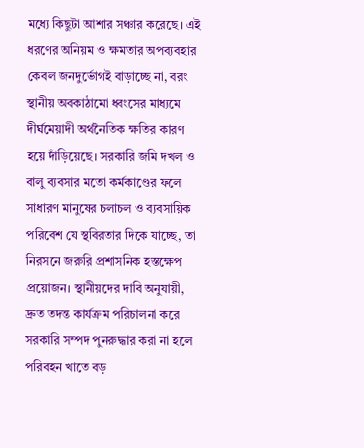মধ্যে কিছুটা আশার সঞ্চার করেছে। এই ধরণের অনিয়ম ও ক্ষমতার অপব্যবহার কেবল জনদুর্ভোগই বাড়াচ্ছে না, বরং স্থানীয় অবকাঠামো ধ্বংসের মাধ্যমে দীর্ঘমেয়াদী অর্থনৈতিক ক্ষতির কারণ হয়ে দাঁড়িয়েছে। সরকারি জমি দখল ও বালু ব্যবসার মতো কর্মকাণ্ডের ফলে সাধারণ মানুষের চলাচল ও ব্যবসায়িক পরিবেশ যে স্থবিরতার দিকে যাচ্ছে, তা নিরসনে জরুরি প্রশাসনিক হস্তক্ষেপ প্রয়োজন। স্থানীয়দের দাবি অনুযায়ী, দ্রুত তদন্ত কার্যক্রম পরিচালনা করে সরকারি সম্পদ পুনরুদ্ধার করা না হলে পরিবহন খাতে বড়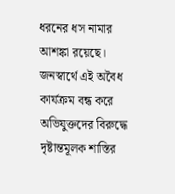ধরনের ধস নামার আশঙ্কা রয়েছে। জনস্বার্থে এই অবৈধ কার্যক্রম বন্ধ করে অভিযুক্তদের বিরুদ্ধে দৃষ্টান্তমূলক শাস্তির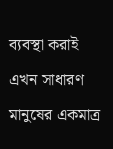ব্যবস্থা করাই এখন সাধারণ মানুষের একমাত্র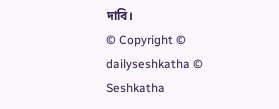দাবি।
© Copyright © dailyseshkatha © Seshkatha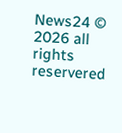News24 © 2026 all rights reservered